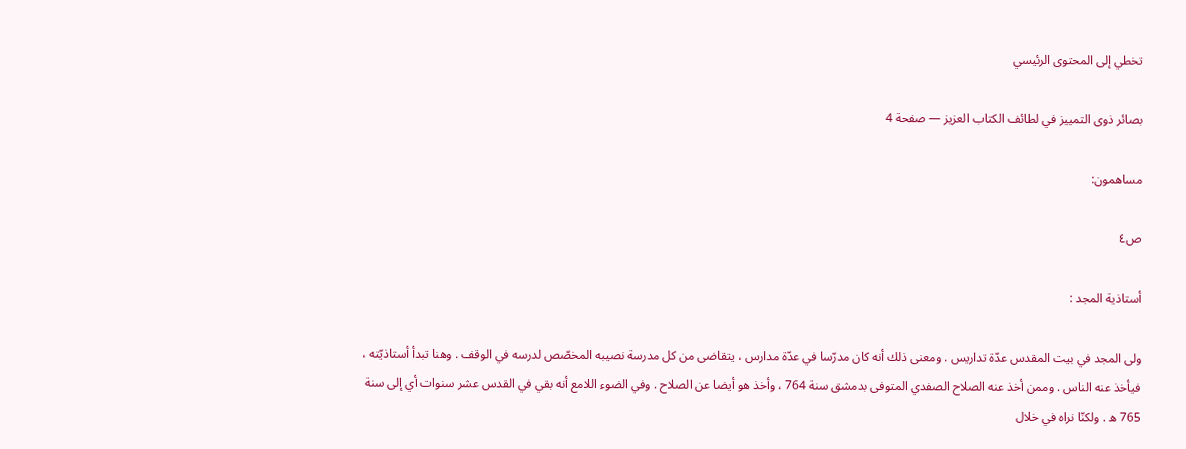تخطي إلى المحتوى الرئيسي

بصائر ذوى التمييز في لطائف الكتاب العزيز — صفحة 4

مساهمون:

ص٤

أستاذية المجد :

ولى المجد في بيت المقدس عدّة تداريس . ومعنى ذلك أنه كان مدرّسا في عدّة مدارس ، يتقاضى من كل مدرسة نصيبه المخصّص لدرسه في الوقف . وهنا تبدأ أستاذيّته ، فيأخذ عنه الناس . وممن أخذ عنه الصلاح الصفدي المتوفى بدمشق سنة 764 ، وأخذ هو أيضا عن الصلاح . وفي الضوء اللامع أنه بقي في القدس عشر سنوات أي إلى سنة 765 ه . ولكنّا نراه في خلال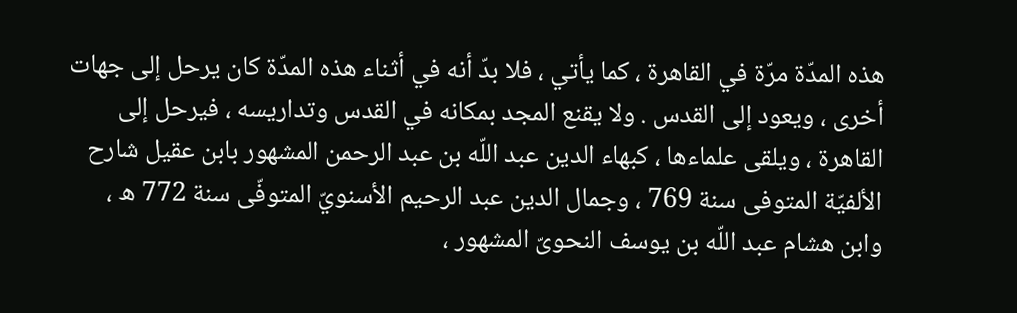هذه المدّة مرّة في القاهرة ، كما يأتي ، فلا بدّ أنه في أثناء هذه المدّة كان يرحل إلى جهات أخرى ، ويعود إلى القدس . ولا يقنع المجد بمكانه في القدس وتداريسه ، فيرحل إلى القاهرة ، ويلقى علماءها ، كبهاء الدين عبد اللّه بن عبد الرحمن المشهور بابن عقيل شارح الألفيّة المتوفى سنة 769 ، وجمال الدين عبد الرحيم الأسنويّ المتوفّى سنة 772 ه ، وابن هشام عبد اللّه بن يوسف النحوىّ المشهور ،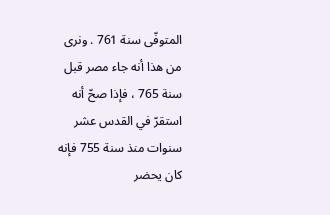المتوفّى سنة 761 . ونرى من هذا أنه جاء مصر قبل سنة 765 ، فإذا صحّ أنه استقرّ في القدس عشر سنوات منذ سنة 755 فإنه كان يحضر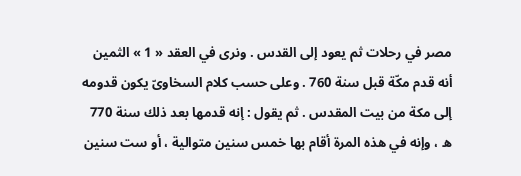مصر في رحلات ثم يعود إلى القدس . ونرى في العقد « 1 » الثمين أنه قدم مكّة قبل سنة 760 . وعلى حسب كلام السخاوىّ يكون قدومه إلى مكة من بيت المقدس . ثم يقول : إنه قدمها بعد ذلك سنة 770 ه ، وإنه في هذه المرة أقام بها خمس سنين متوالية ، أو ست سنين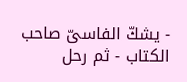- يشكّ الفاسىّ صاحب الكتاب - ثم رحل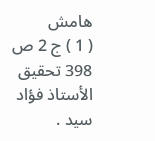هامش
( 1 ) ج 2 ص 398 تحقيق الأستاذ فؤاد سيد .